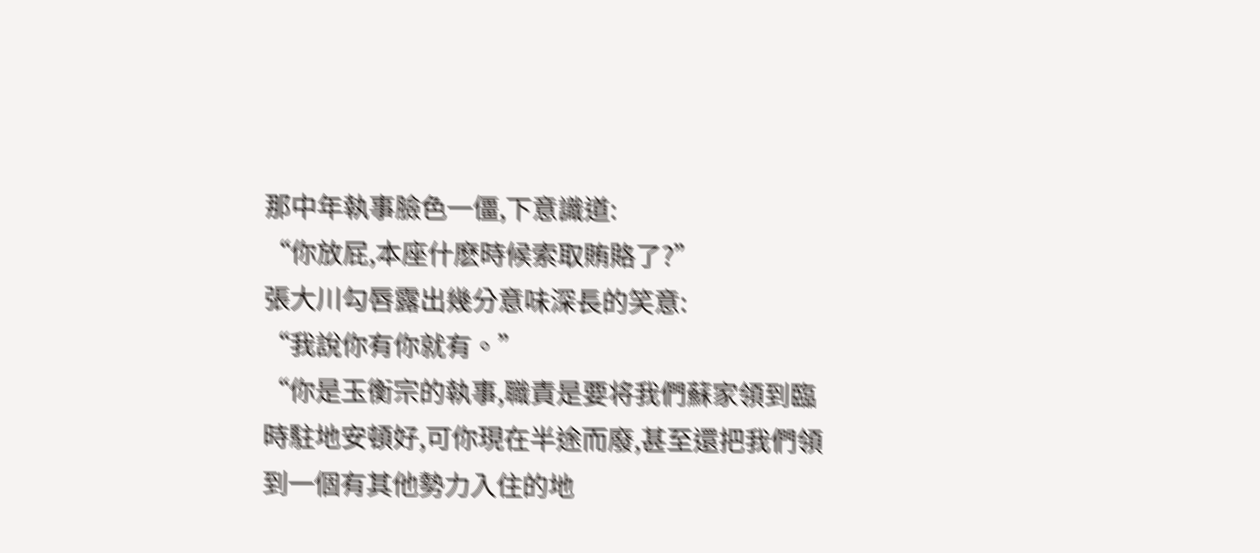那中年執事臉色一僵,下意識道:
“你放屁,本座什麽時候索取賄賂了?”
張大川勾唇露出幾分意味深長的笑意:
“我說你有你就有。”
“你是玉衡宗的執事,職責是要将我們蘇家領到臨時駐地安頓好,可你現在半途而廢,甚至還把我們領到一個有其他勢力入住的地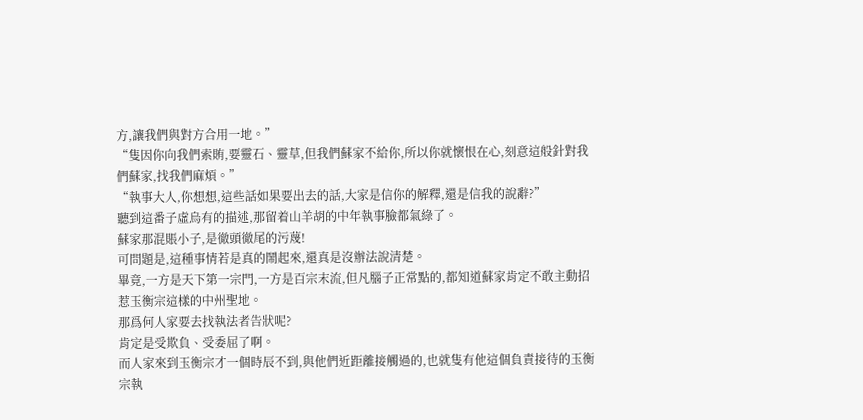方,讓我們與對方合用一地。”
“隻因你向我們索賄,要靈石、靈草,但我們蘇家不給你,所以你就懷恨在心,刻意這般針對我們蘇家,找我們麻煩。”
“執事大人,你想想,這些話如果要出去的話,大家是信你的解釋,還是信我的說辭?”
聽到這番子虛烏有的描述,那留着山羊胡的中年執事臉都氣綠了。
蘇家那混賬小子,是徹頭徹尾的污蔑!
可問題是,這種事情若是真的鬧起來,還真是沒辦法說清楚。
畢竟,一方是天下第一宗門,一方是百宗末流,但凡腦子正常點的,都知道蘇家肯定不敢主動招惹玉衡宗這樣的中州聖地。
那爲何人家要去找執法者告狀呢?
肯定是受欺負、受委屈了啊。
而人家來到玉衡宗才一個時辰不到,與他們近距離接觸過的,也就隻有他這個負責接待的玉衡宗執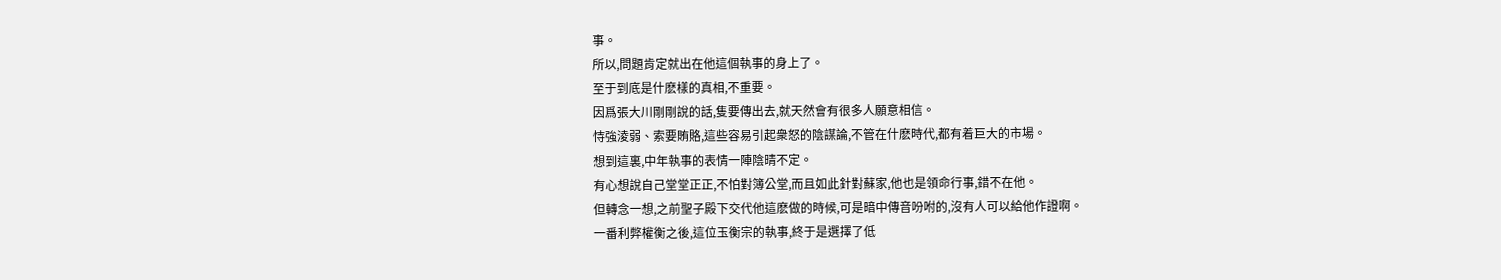事。
所以,問題肯定就出在他這個執事的身上了。
至于到底是什麽樣的真相,不重要。
因爲張大川剛剛說的話,隻要傳出去,就天然會有很多人願意相信。
恃強淩弱、索要賄賂,這些容易引起衆怒的陰謀論,不管在什麽時代,都有着巨大的市場。
想到這裏,中年執事的表情一陣陰晴不定。
有心想說自己堂堂正正,不怕對簿公堂,而且如此針對蘇家,他也是領命行事,錯不在他。
但轉念一想,之前聖子殿下交代他這麽做的時候,可是暗中傳音吩咐的,沒有人可以給他作證啊。
一番利弊權衡之後,這位玉衡宗的執事,終于是選擇了低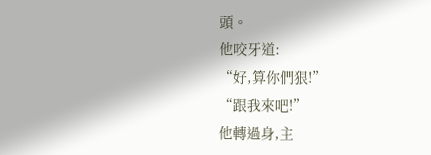頭。
他咬牙道:
“好,算你們狠!”
“跟我來吧!”
他轉過身,主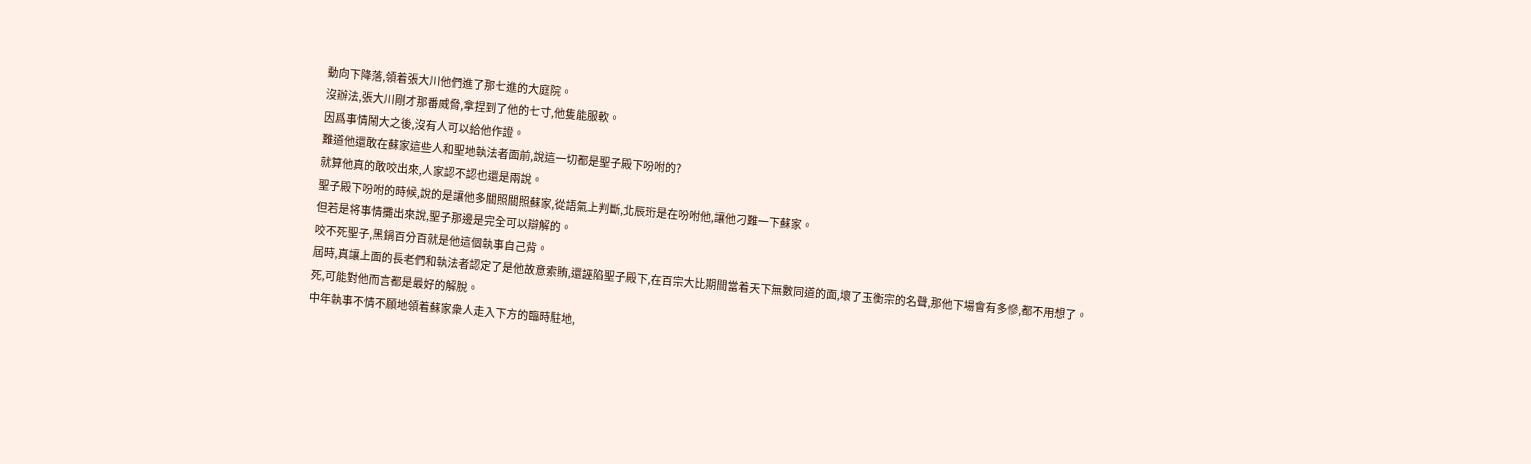動向下降落,領着張大川他們進了那七進的大庭院。
沒辦法,張大川剛才那番威脅,拿捏到了他的七寸,他隻能服軟。
因爲事情鬧大之後,沒有人可以給他作證。
難道他還敢在蘇家這些人和聖地執法者面前,說這一切都是聖子殿下吩咐的?
就算他真的敢咬出來,人家認不認也還是兩說。
聖子殿下吩咐的時候,說的是讓他多關照關照蘇家,從語氣上判斷,北辰珩是在吩咐他,讓他刁難一下蘇家。
但若是将事情攤出來說,聖子那邊是完全可以辯解的。
咬不死聖子,黑鍋百分百就是他這個執事自己背。
屆時,真讓上面的長老們和執法者認定了是他故意索賄,還誣陷聖子殿下,在百宗大比期間當着天下無數同道的面,壞了玉衡宗的名聲,那他下場會有多慘,都不用想了。
死,可能對他而言都是最好的解脫。
中年執事不情不願地領着蘇家衆人走入下方的臨時駐地,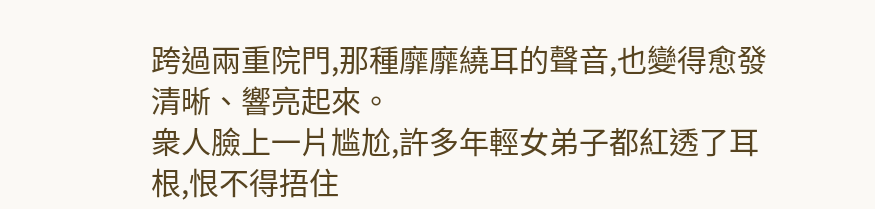跨過兩重院門,那種靡靡繞耳的聲音,也變得愈發清晰、響亮起來。
衆人臉上一片尴尬,許多年輕女弟子都紅透了耳根,恨不得捂住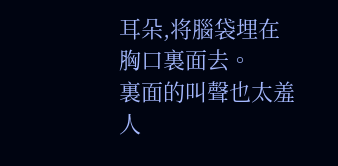耳朵,将腦袋埋在胸口裏面去。
裏面的叫聲也太羞人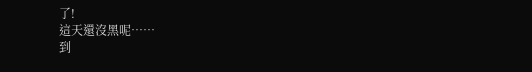了!
這天還沒黑呢……
到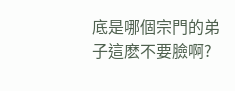底是哪個宗門的弟子這麽不要臉啊?